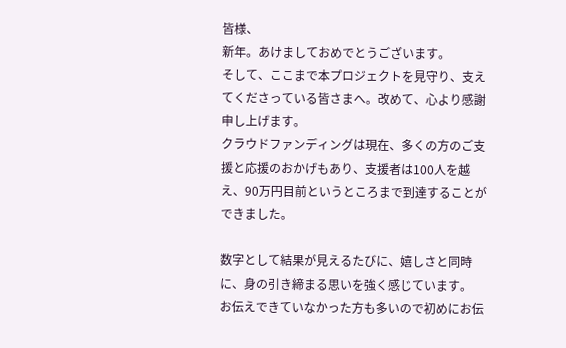皆様、
新年。あけましておめでとうございます。
そして、ここまで本プロジェクトを見守り、支えてくださっている皆さまへ。改めて、心より感謝申し上げます。
クラウドファンディングは現在、多くの方のご支援と応援のおかげもあり、支援者は100人を越え、90万円目前というところまで到達することができました。

数字として結果が見えるたびに、嬉しさと同時に、身の引き締まる思いを強く感じています。
お伝えできていなかった方も多いので初めにお伝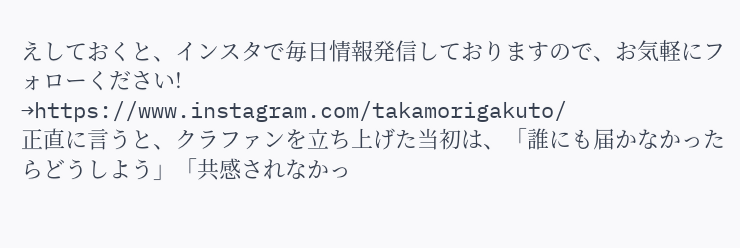えしておくと、インスタで毎日情報発信しておりますので、お気軽にフォローください!
→https://www.instagram.com/takamorigakuto/
正直に言うと、クラファンを立ち上げた当初は、「誰にも届かなかったらどうしよう」「共感されなかっ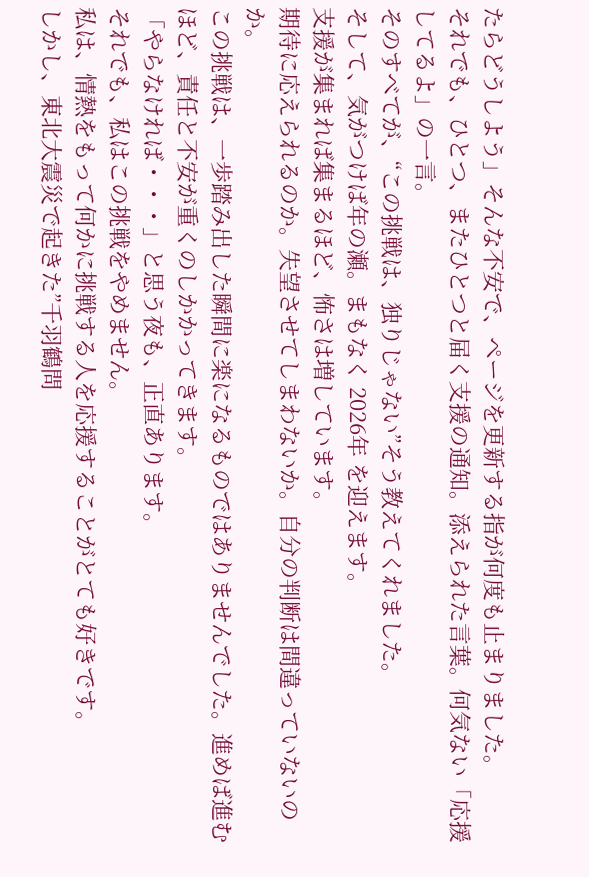たらどうしよう」そんな不安で、ページを更新する指が何度も止まりました。
それでも、ひとつ、またひとつと届く支援の通知。添えられた言葉。何気ない「応援してるよ」の一言。
そのすべてが、“この挑戦は、独りじゃない”そう教えてくれました。
そして、気がつけば年の瀬。まもなく 2026年 を迎えます。
支援が集まれば集まるほど、怖さは増しています。
期待に応えられるのか。失望させてしまわないか。自分の判断は間違っていないのか。
この挑戦は、一歩踏み出した瞬間に楽になるものではありませんでした。進めば進むほど、責任と不安が重くのしかかってきます。
「やらなければ・・・」と思う夜も、正直あります。
それでも、私はこの挑戦をやめません。
私は、情熱をもって何かに挑戦する人を応援することがとても好きです。
しかし、東北大震災で起きた”千羽鶴問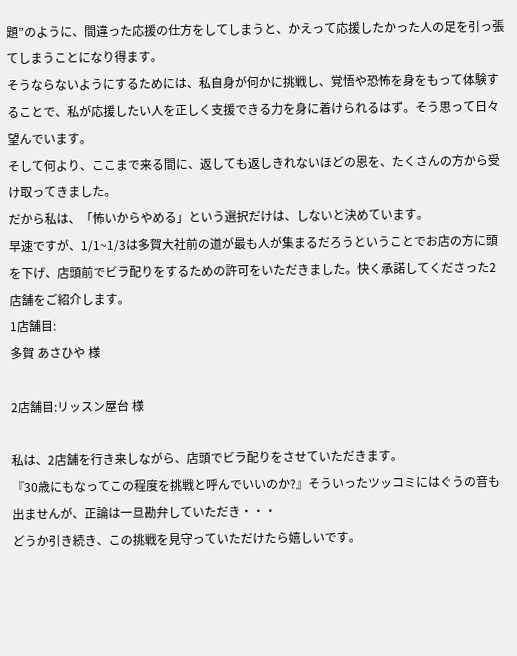題”のように、間違った応援の仕方をしてしまうと、かえって応援したかった人の足を引っ張てしまうことになり得ます。
そうならないようにするためには、私自身が何かに挑戦し、覚悟や恐怖を身をもって体験することで、私が応援したい人を正しく支援できる力を身に着けられるはず。そう思って日々望んでいます。
そして何より、ここまで来る間に、返しても返しきれないほどの恩を、たくさんの方から受け取ってきました。
だから私は、「怖いからやめる」という選択だけは、しないと決めています。
早速ですが、1/1~1/3は多賀大社前の道が最も人が集まるだろうということでお店の方に頭を下げ、店頭前でビラ配りをするための許可をいただきました。快く承諾してくださった2店舗をご紹介します。
1店舗目:
多賀 あさひや 様

2店舗目:リッスン屋台 様

私は、2店舗を行き来しながら、店頭でビラ配りをさせていただきます。
『30歳にもなってこの程度を挑戦と呼んでいいのか?』そういったツッコミにはぐうの音も出ませんが、正論は一旦勘弁していただき・・・
どうか引き続き、この挑戦を見守っていただけたら嬉しいです。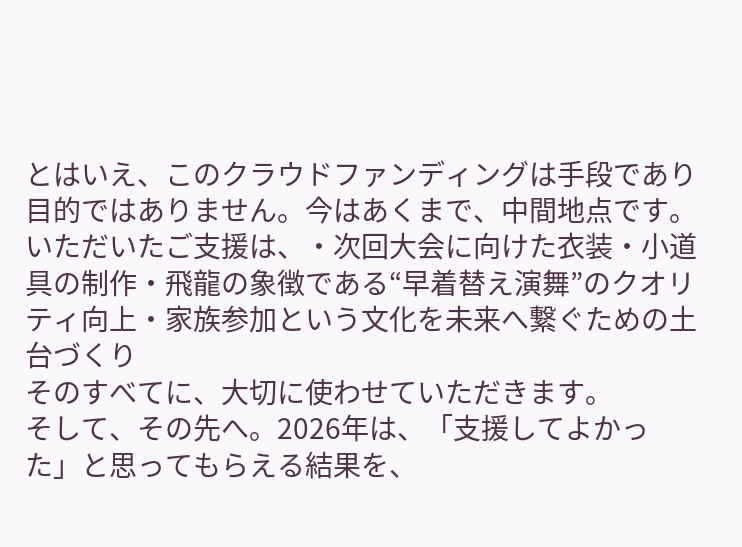とはいえ、このクラウドファンディングは手段であり目的ではありません。今はあくまで、中間地点です。
いただいたご支援は、・次回大会に向けた衣装・小道具の制作・飛龍の象徴である“早着替え演舞”のクオリティ向上・家族参加という文化を未来へ繋ぐための土台づくり
そのすべてに、大切に使わせていただきます。
そして、その先へ。2026年は、「支援してよかった」と思ってもらえる結果を、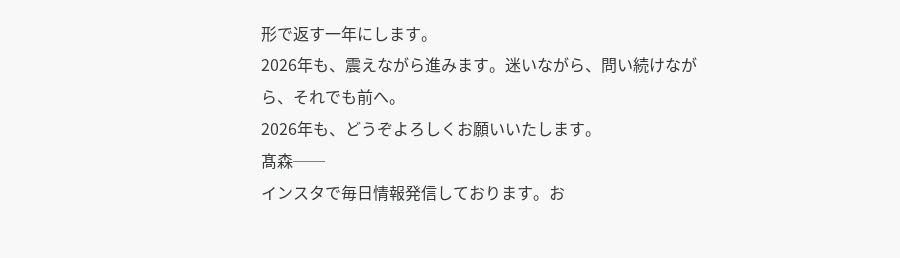形で返す一年にします。
2026年も、震えながら進みます。迷いながら、問い続けながら、それでも前へ。
2026年も、どうぞよろしくお願いいたします。
髙森──
インスタで毎日情報発信しております。お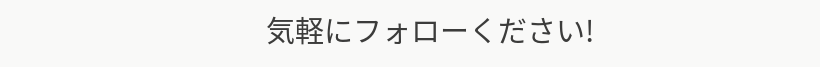気軽にフォローください!